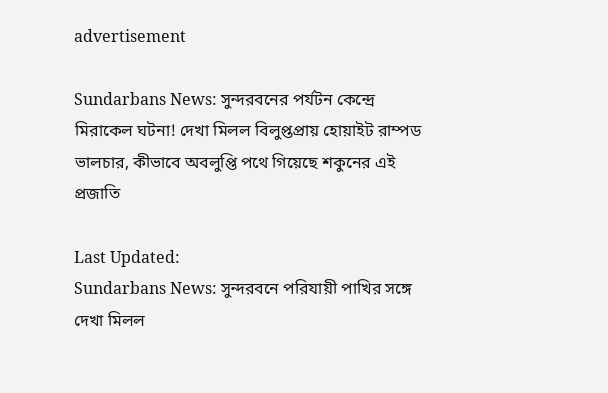advertisement

Sundarbans News: সুন্দরবনের পর্যটন কেন্দ্রে মিরাকেল ঘটনা! দেখা মিলল বিলুপ্তপ্রায় হোয়াইট রাম্পড ভালচার, কীভাবে অবলুপ্তি পথে গিয়েছে শকুনের এই প্রজাতি

Last Updated:
Sundarbans News: সুন্দরবনে পরিযায়ী পাখির সঙ্গে দেখা মিলল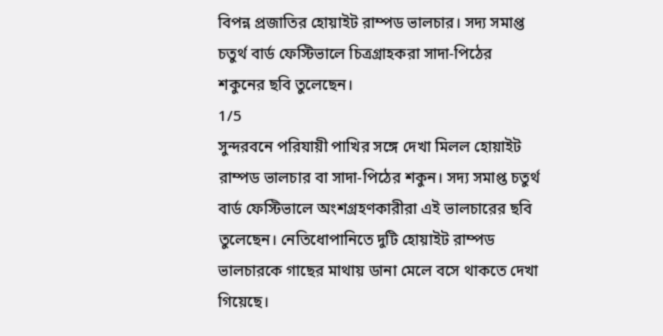বিপন্ন প্রজাতির হোয়াইট রাম্পড ভালচার। সদ্য সমাপ্ত চতুর্থ বার্ড ফেস্টিভালে চিত্রগ্রাহকরা সাদা-পিঠের শকুনের ছবি তুলেছেন।
1/5
সুন্দরবনে পরিযায়ী পাখির সঙ্গে দেখা মিলল হোয়াইট রাম্পড ভালচার বা সাদা-পিঠের শকুন। সদ্য সমাপ্ত চতুর্থ বার্ড ফেস্টিভালে অংশগ্রহণকারীরা এই ভালচারের ছবি তুলেছেন। নেতিধোপানিতে দুটি হোয়াইট রাম্পড ভালচারকে গাছের মাথায় ডানা মেলে বসে থাকতে দেখা গিয়েছে।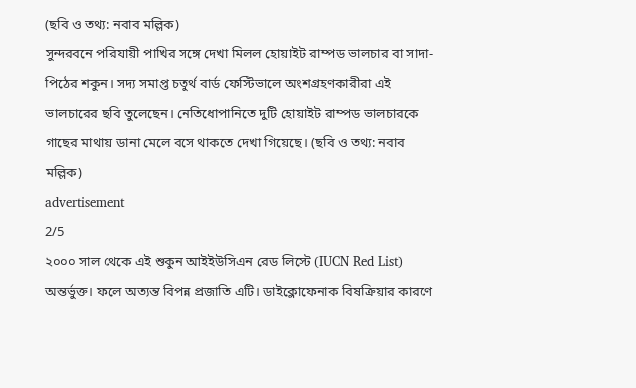(ছবি ও তথ্য: নবাব মল্লিক)
সুন্দরবনে পরিযায়ী পাখির সঙ্গে দেখা মিলল হোয়াইট রাম্পড ভালচার বা সাদা-পিঠের শকুন। সদ্য সমাপ্ত চতুর্থ বার্ড ফেস্টিভালে অংশগ্রহণকারীরা এই ভালচারের ছবি তুলেছেন। নেতিধোপানিতে দুটি হোয়াইট রাম্পড ভালচারকে গাছের মাথায় ডানা মেলে বসে থাকতে দেখা গিয়েছে। (ছবি ও তথ্য: নবাব মল্লিক)
advertisement
2/5
২০০০ সাল থেকে এই শুকুন আইইউসিএন রেড লিস্টে (IUCN Red List) অন্তর্ভুক্ত। ফলে অত্যন্ত বিপন্ন প্রজাতি এটি‌। ডাইক্লোফেনাক বিষক্রিয়ার কারণে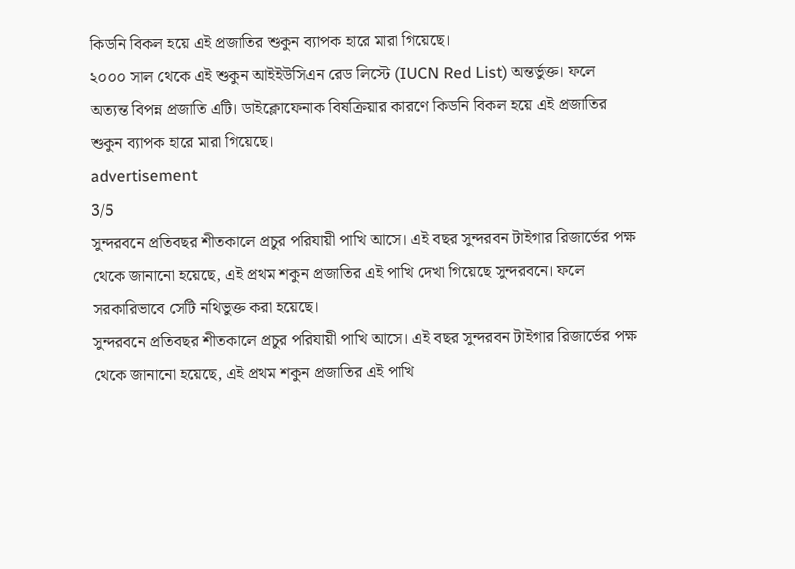কিডনি বিকল হয়ে এই প্রজাতির শুকুন ব্যাপক হারে মারা গিয়েছে।
২০০০ সাল থেকে এই শুকুন আইইউসিএন রেড লিস্টে (IUCN Red List) অন্তর্ভুক্ত। ফলে অত্যন্ত বিপন্ন প্রজাতি এটি‌। ডাইক্লোফেনাক বিষক্রিয়ার কারণে কিডনি বিকল হয়ে এই প্রজাতির শুকুন ব্যাপক হারে মারা গিয়েছে।
advertisement
3/5
সুন্দরবনে প্রতিবছর শীতকালে প্রচুর পরিযায়ী পাখি আসে। এই বছর সুন্দরবন টাইগার রিজার্ভের পক্ষ থেকে জানানো হয়েছে, এই প্রথম শকুন প্রজাতির এই পাখি দেখা গিয়েছে সুন্দরবনে। ফলে সরকারিভাবে সেটি নথিভুক্ত করা হয়েছে।
সুন্দরবনে প্রতিবছর শীতকালে প্রচুর পরিযায়ী পাখি আসে। এই বছর সুন্দরবন টাইগার রিজার্ভের পক্ষ থেকে জানানো হয়েছে, এই প্রথম শকুন প্রজাতির এই পাখি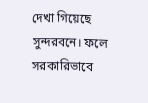দেখা গিয়েছে সুন্দরবনে। ফলে সরকারিভাবে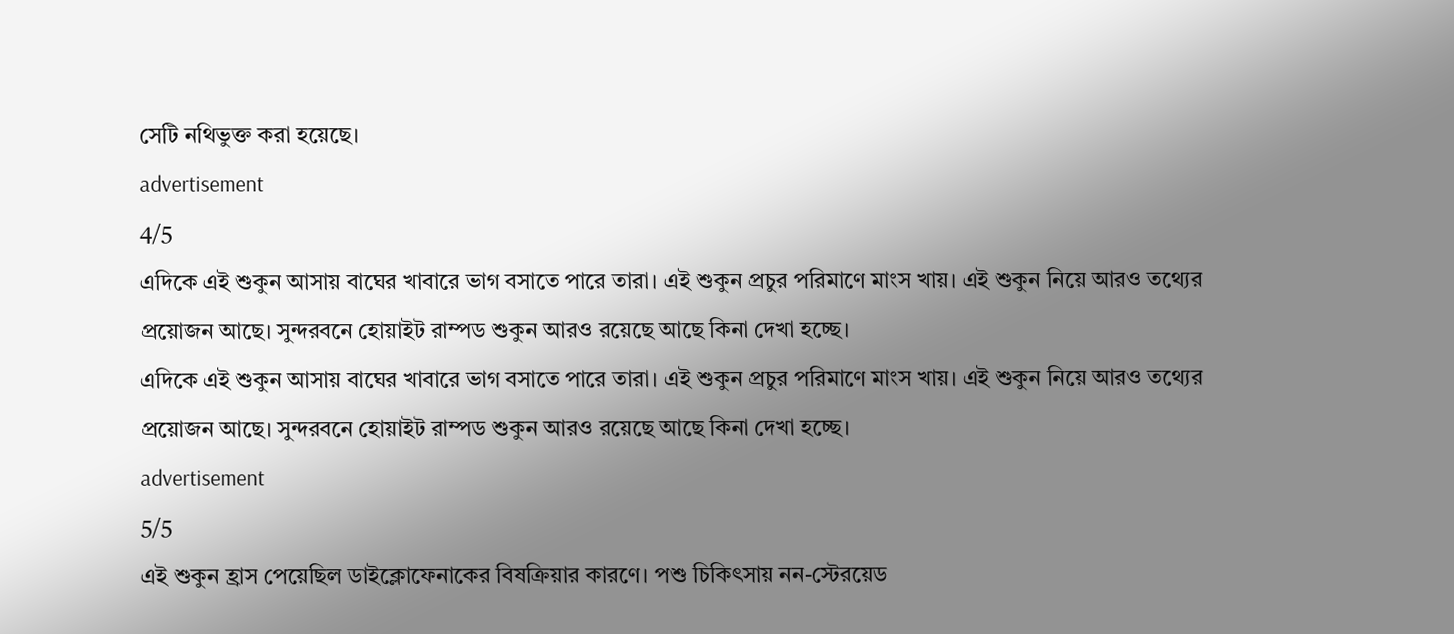সেটি নথিভুক্ত করা হয়েছে।
advertisement
4/5
এদিকে এই শুকুন আসায় বাঘের খাবারে ভাগ বসাতে পারে তারা। এই শুকুন প্রচুর পরিমাণে মাংস খায়। এই শুকুন নিয়ে আরও তথ্যের প্রয়োজন আছে। সুন্দরবনে হোয়াইট রাম্পড শুকুন আরও রয়েছে আছে কিনা দেখা হচ্ছে।
এদিকে এই শুকুন আসায় বাঘের খাবারে ভাগ বসাতে পারে তারা। এই শুকুন প্রচুর পরিমাণে মাংস খায়। এই শুকুন নিয়ে আরও তথ্যের প্রয়োজন আছে। সুন্দরবনে হোয়াইট রাম্পড শুকুন আরও রয়েছে আছে কিনা দেখা হচ্ছে।
advertisement
5/5
এই শুকুন হ্রাস পেয়েছিল ডাইক্লোফেনাকের বিষক্রিয়ার কারণে। পশু চিকিৎসায় নন-স্টেরয়েড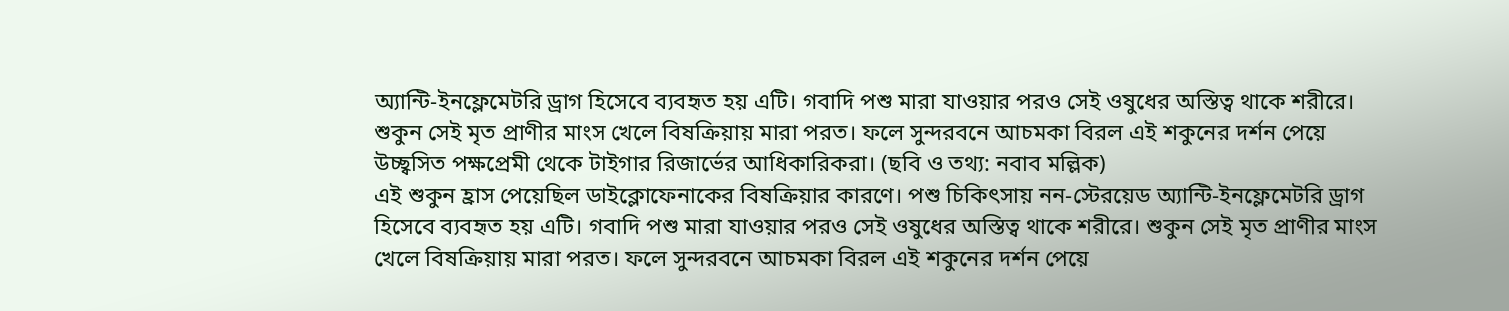অ্যান্টি-ইনফ্লেমেটরি ড্রাগ হিসেবে ব্যবহৃত হয় এটি। গবাদি পশু মারা যাওয়ার পরও সেই ওষুধের অস্তিত্ব থাকে শরীরে। শুকুন সেই মৃত প্রাণীর মাংস খেলে বিষক্রিয়ায় মারা পরত‌। ফলে সুন্দরবনে আচমকা বিরল এই শকুনের দর্শন পেয়ে উচ্ছ্বসিত পক্ষপ্রেমী থেকে টাইগার রিজার্ভের আধিকারিকরা। (ছবি ও তথ্য: নবাব মল্লিক)
এই শুকুন হ্রাস পেয়েছিল ডাইক্লোফেনাকের বিষক্রিয়ার কারণে। পশু চিকিৎসায় নন-স্টেরয়েড অ্যান্টি-ইনফ্লেমেটরি ড্রাগ হিসেবে ব্যবহৃত হয় এটি। গবাদি পশু মারা যাওয়ার পরও সেই ওষুধের অস্তিত্ব থাকে শরীরে। শুকুন সেই মৃত প্রাণীর মাংস খেলে বিষক্রিয়ায় মারা পরত‌। ফলে সুন্দরবনে আচমকা বিরল এই শকুনের দর্শন পেয়ে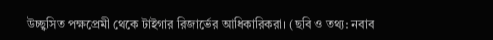উচ্ছ্বসিত পক্ষপ্রেমী থেকে টাইগার রিজার্ভের আধিকারিকরা। (ছবি ও তথ্য: নবাব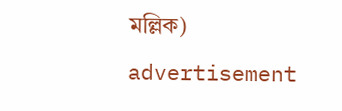মল্লিক)
advertisement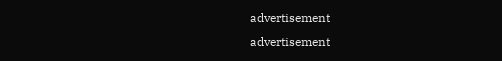advertisement
advertisement